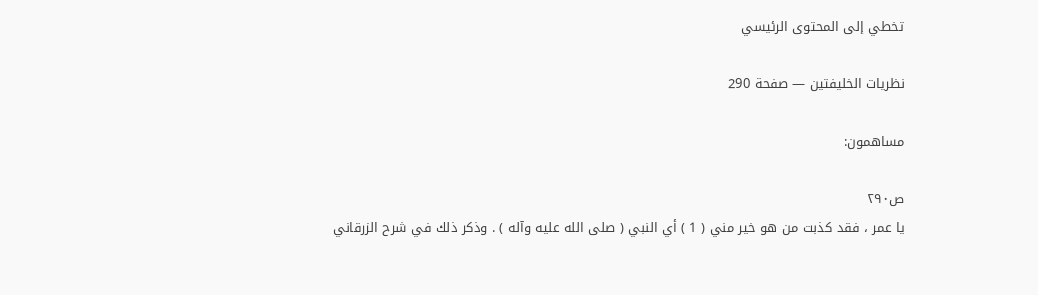تخطي إلى المحتوى الرئيسي

نظريات الخليفتين — صفحة 290

مساهمون:

ص٢٩٠
يا عمر ، فقد كذبت من هو خير مني ( 1 ) أي النبي ( صلى الله عليه وآله ) . وذكر ذلك في شرح الزرقاني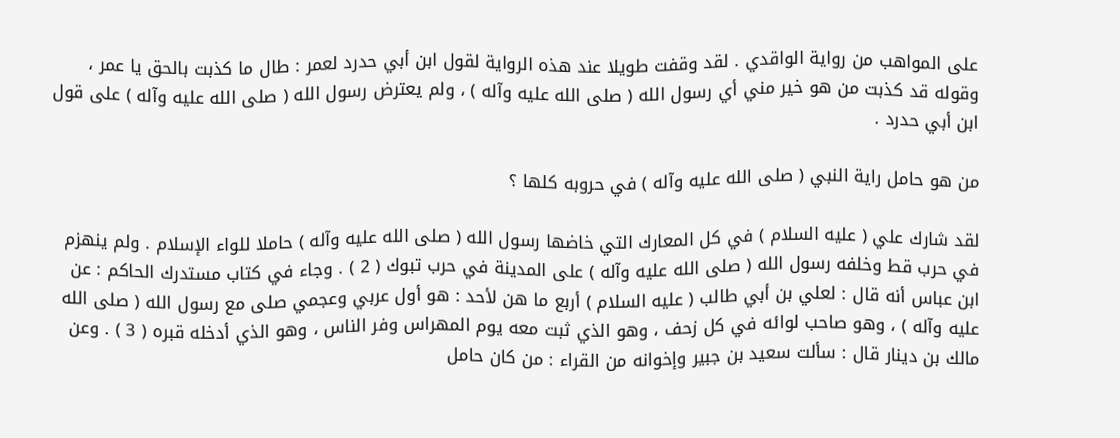على المواهب من رواية الواقدي . لقد وقفت طويلا عند هذه الرواية لقول ابن أبي حدرد لعمر : طال ما كذبت بالحق يا عمر ، وقوله قد كذبت من هو خير مني أي رسول الله ( صلى الله عليه وآله ) ، ولم يعترض رسول الله ( صلى الله عليه وآله ) على قول ابن أبي حدرد .

من هو حامل راية النبي ( صلى الله عليه وآله ) في حروبه كلها ؟

لقد شارك علي ( عليه السلام ) في كل المعارك التي خاضها رسول الله ( صلى الله عليه وآله ) حاملا للواء الإسلام . ولم ينهزم في حرب قط وخلفه رسول الله ( صلى الله عليه وآله ) على المدينة في حرب تبوك ( 2 ) . وجاء في كتاب مستدرك الحاكم : عن ابن عباس أنه قال : لعلي بن أبي طالب ( عليه السلام ) أربع ما هن لأحد : هو أول عربي وعجمي صلى مع رسول الله ( صلى الله عليه وآله ) ، وهو صاحب لوائه في كل زحف ، وهو الذي ثبت معه يوم المهراس وفر الناس ، وهو الذي أدخله قبره ( 3 ) . وعن مالك بن دينار قال : سألت سعيد بن جبير وإخوانه من القراء : من كان حامل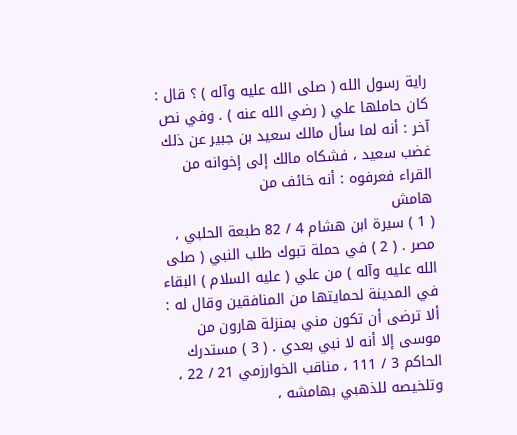راية رسول الله ( صلى الله عليه وآله ) ؟ قال : كان حاملها علي ( رضي الله عنه ) . وفي نص آخر : أنه لما سأل مالك سعيد بن جبير عن ذلك غضب سعيد ، فشكاه مالك إلى إخوانه من القراء فعرفوه : أنه خائف من
هامش
( 1 ) سيرة ابن هشام 4 / 82 طبعة الحلبي ، مصر . ( 2 ) في حملة تبوك طلب النبي ( صلى الله عليه وآله ) من علي ( عليه السلام ) البقاء في المدينة لحمايتها من المنافقين وقال له : ألا ترضى أن تكون مني بمنزلة هارون من موسى إلا أنه لا نبي بعدي . ( 3 ) مستدرك الحاكم 3 / 111 ، مناقب الخوارزمي 21 / 22 ، وتلخيصه للذهبي بهامشه ،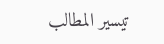تيسير المطالب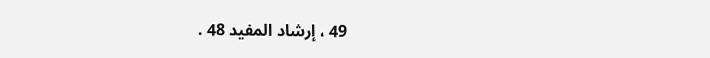49 ، إرشاد المفيد 48 .